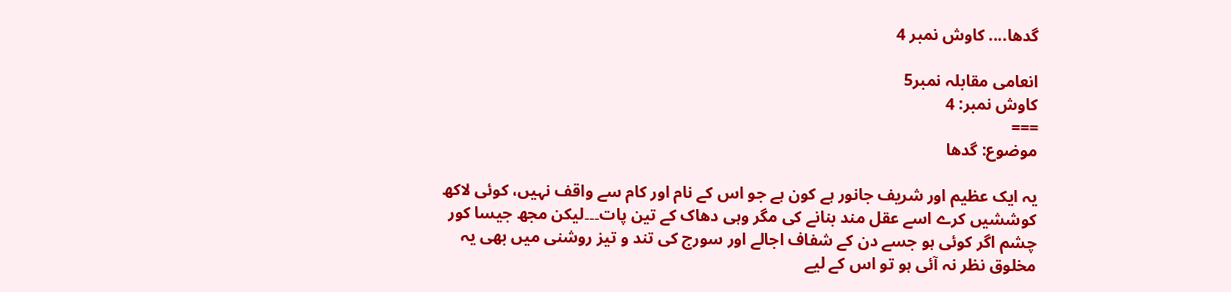گدھا.... کاوش نمبر 4

انعامی مقابلہ نمبر5
کاوش نمبر: 4
===
موضوع: گدھا

یہ ایک عظیم اور شریف جانور ہے کون ہے جو اس کے نام اور کام سے واقف نہیں، کوئی لاکھ کوششیں کرے اسے عقل مند بنانے کی مگر وہی دھاک کے تین پات۔۔۔لیکن مجھ جیسا کور چشم اگر کوئی ہو جسے دن کے شفاف اجالے اور سورج کی تند و تیز روشنی میں بھی یہ مخلوق نظر نہ آئی ہو تو اس کے لیے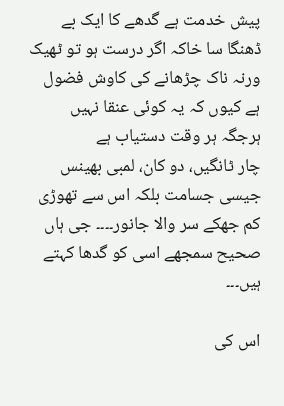پیش خدمت ہے گدھے کا ایک بے ڈھنگا سا خاکہ اگر درست ہو تو ٹھیک ورنہ ناک چڑھانے کی کاوش فضول ہے کیوں کہ یہ کوئی عنقا نہیں ہرجگہ ہر وقت دستیاب ہے
چار ٹانگیں، دو کان، لمبی بھینس جیسی جسامت بلکہ اس سے تھوڑی کم جھکے سر والا جانور۔۔۔۔ جی ہاں صحیح سمجھے اسی کو گدھا کہتے ہیں۔۔۔

اس کی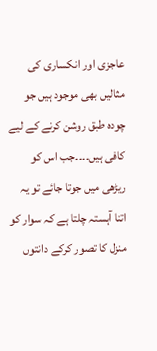عاجزی اور انکساری کی مثالیں بھی موجود ہیں جو چودہ طبق روشن کرنے کے لیے کافی ہیں۔۔۔۔جب اس کو ریڑھی میں جوتا جائے تو یہ اتنا آہستہ چلتا ہے کہ سوار کو منزل کا تصور کرکے دانتوں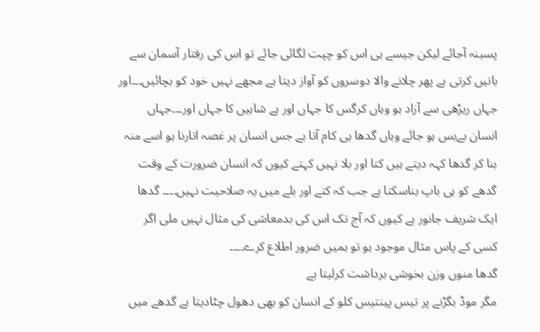پسینہ آجائے لیکن جیسے ہی اس کو چپت لگائی جائے تو اس کی رفتار آسمان سے باتیں کرتی ہے پھر چلانے والا دوسروں کو آواز دیتا ہے مجھے نہیں خود کو بچائیں۔۔۔اور جہاں ریڑھی سے آزاد ہو وہاں کرگس کا جہاں اور ہے شاہیں کا جہاں اور۔۔۔جہاں انسان بےبس ہو جائے وہاں گدھا ہی کام آتا ہے جس انسان پر غصہ اتارنا ہو اسے منہ بنا کر گدھا کہہ دیتے ہیں کتا اور بلا نہیں کہتے کیوں کہ انسان ضرورت کے وقت گدھے کو ہی باپ بناسکتا ہے جب کہ کتے اور بلے میں یہ صلاحیت نہیں۔۔۔۔ گدھا ایک شریف جانور ہے کیوں کہ آج تک اس کی بدمعاشی کی مثال نہیں ملی اگر کسی کے پاس مثال موجود ہو تو ہمیں ضرور اطلاع کرے۔۔۔۔
گدھا منوں وزن بخوشی برداشت کرلیتا ہے
مگر موڈ بگڑنے پر تیس پینتیس کلو کے انسان کو بھی دھول چٹادیتا ہے گدھے میں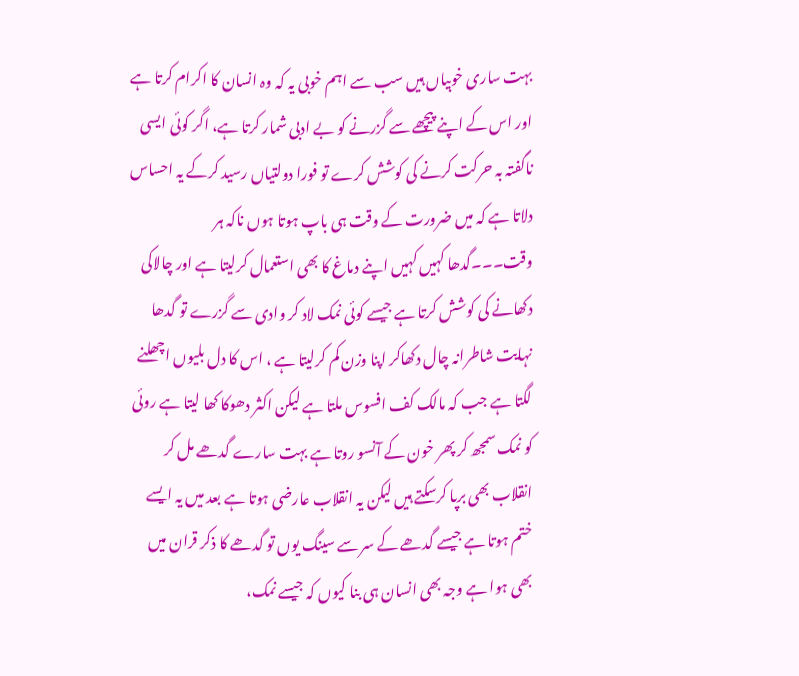بہت ساری خوبیاں ہیں سب سے اہم خوبی یہ کہ وہ انسان کا اکرام کرتا ہے اور اس کے اپنے پیچھے سے گزرنے کو بے ادبی شمار کرتا ہے، اگر کوئی ایسی ناگفتہ بہ حرکت کرنے کی کوشش کرے تو فورا دولتیاں رسید کرکے یہ احساس دلاتا ہے کہ میں ضرورت کے وقت ہی باپ ہوتا ہوں ناکہ ہر وقت۔۔۔گدھا کہیں کہیں اپنے دماغ کا بھی استعمال کرلیتا ہے اور چالاکی دکھانے کی کوشش کرتا ہے جیسے کوئی نمک لاد کر وادی سے گزرے تو گدھا نہایت شاطرانہ چال دکھاکر اپنا وزن کم کرلیتا ہے ، اس کا دل بلیوں اچھلنے لگتا ہے جب کہ مالک کف افسوس ملتا ہے لیکن اکثر دھوکا کھا لیتا ہے روئی کو نمک سمجھ کر پھر خون کے آنسو روتا ہے بہت سارے گدھے مل کر انقلاب بھی برپا کرسکتے ہیں لیکن یہ انقلاب عارضی ہوتا ہے بعد میں یہ ایسے ختم ہوتا ہے جیسے گدھے کے سر سے سینگ یوں تو گدھے کا ذکر قران میں بھی ہوا ہے وجہ بھی انسان ہی بنا کیوں کہ جیسے نمک،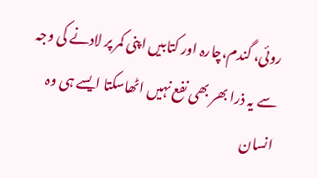روئی، گندم،چارہ اور کتابیں اپنی کمر پر لادنے کی وجہ سے یہ ذرا بھر بھی نفع نہیں اٹھاسکتا ایسے ہی وہ انسان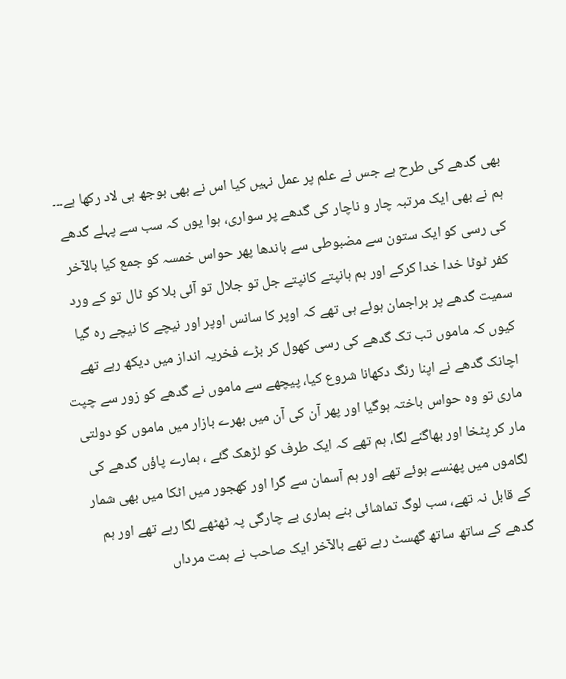بھی گدھے کی طرح ہے جس نے علم پر عمل نہیں کیا اس نے بھی بوجھ ہی لاد رکھا ہے۔۔۔
ہم نے بھی ایک مرتبہ چار و ناچار کی گدھے پر سواری، ہوا یوں کہ سب سے پہلے گدھے کی رسی کو ایک ستون سے مضبوطی سے باندھا پھر حواس خمسہ کو جمع کیا بالآخر کفر ٹوٹا خدا خدا کرکے اور ہم ہانپتے کانپتے جل تو جلال تو آئی بلا کو ٹال تو کے ورد سمیت گدھے پر براجمان ہوئے ہی تھے کہ اوپر کا سانس اوپر اور نیچے کا نیچے رہ گیا کیوں کہ ماموں تب تک گدھے کی رسی کھول کر بڑے فخریہ انداز میں دیکھ رہے تھے اچانک گدھے نے اپنا رنگ دکھانا شروع کیا، پیچھے سے ماموں نے گدھے کو زور سے چپت ماری تو وہ حواس باختہ ہوگیا اور پھر آن کی آن میں بھرے بازار میں ماموں کو دولتی مار کر پٹخا اور بھاگنے لگا، ہم تھے کہ ایک طرف کو لڑھک گئے ، ہمارے پاؤں گدھے کی لگاموں میں پھنسے ہوئے تھے اور ہم آسمان سے گرا اور کھجور میں اٹکا میں بھی شمار کے قابل نہ تھے، سب لوگ تماشائی بنے ہماری بے چارگی پہ ٹھٹھے لگا رہے تھے اور ہم گدھے کے ساتھ ساتھ گھسٹ رہے تھے بالآخر ایک صاحب نے ہمت مرداں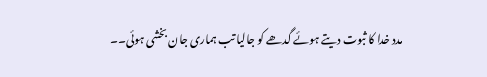مدد خدا کا ثبوت دیتے ہوئے گدھے کو جالیا تب ہماری جان بخشی ہوئی۔۔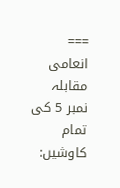===
انعامی مقابلہ نمبر 5 کی تمام کاوشیں: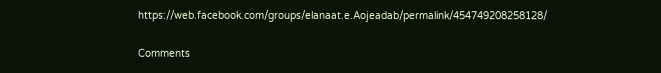https://web.facebook.com/groups/elanaat.e.Aojeadab/permalink/454749208258128/

Comments